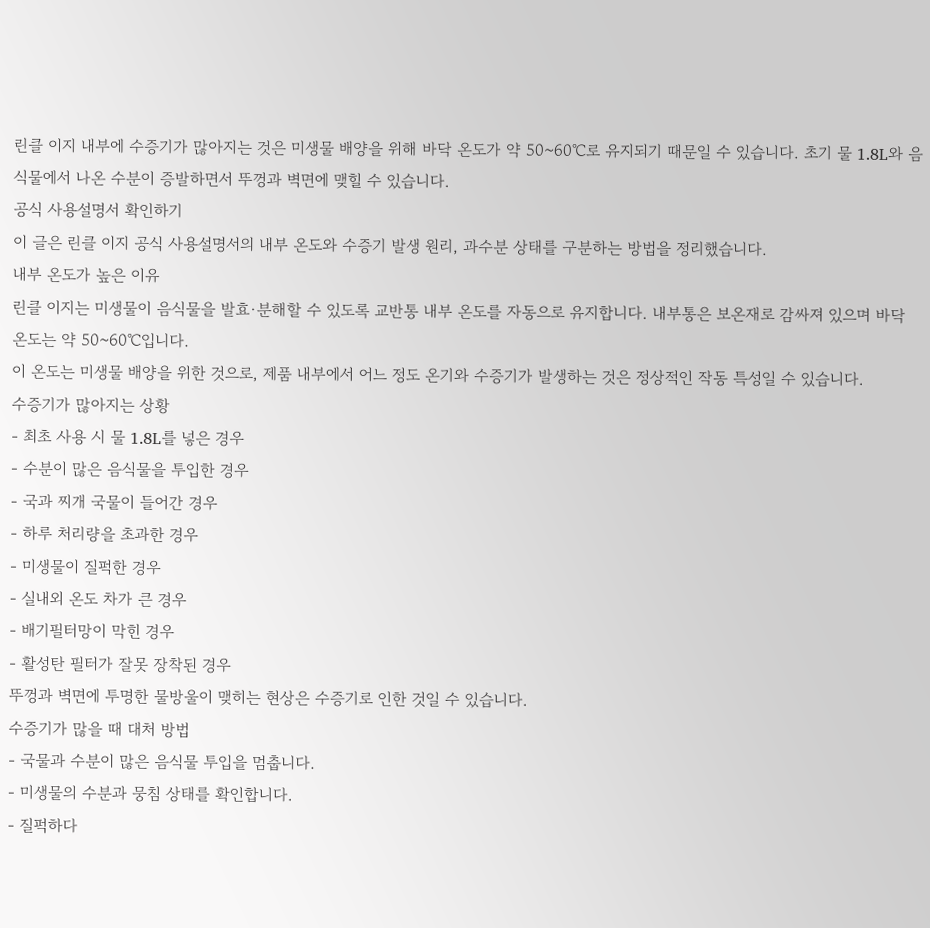린클 이지 내부에 수증기가 많아지는 것은 미생물 배양을 위해 바닥 온도가 약 50~60℃로 유지되기 때문일 수 있습니다. 초기 물 1.8L와 음식물에서 나온 수분이 증발하면서 뚜껑과 벽면에 맺힐 수 있습니다.
공식 사용설명서 확인하기
이 글은 린클 이지 공식 사용설명서의 내부 온도와 수증기 발생 원리, 과수분 상태를 구분하는 방법을 정리했습니다.
내부 온도가 높은 이유
린클 이지는 미생물이 음식물을 발효·분해할 수 있도록 교반통 내부 온도를 자동으로 유지합니다. 내부통은 보온재로 감싸져 있으며 바닥 온도는 약 50~60℃입니다.
이 온도는 미생물 배양을 위한 것으로, 제품 내부에서 어느 정도 온기와 수증기가 발생하는 것은 정상적인 작동 특성일 수 있습니다.
수증기가 많아지는 상황
- 최초 사용 시 물 1.8L를 넣은 경우
- 수분이 많은 음식물을 투입한 경우
- 국과 찌개 국물이 들어간 경우
- 하루 처리량을 초과한 경우
- 미생물이 질퍽한 경우
- 실내외 온도 차가 큰 경우
- 배기필터망이 막힌 경우
- 활성탄 필터가 잘못 장착된 경우
뚜껑과 벽면에 투명한 물방울이 맺히는 현상은 수증기로 인한 것일 수 있습니다.
수증기가 많을 때 대처 방법
- 국물과 수분이 많은 음식물 투입을 멈춥니다.
- 미생물의 수분과 뭉침 상태를 확인합니다.
- 질퍽하다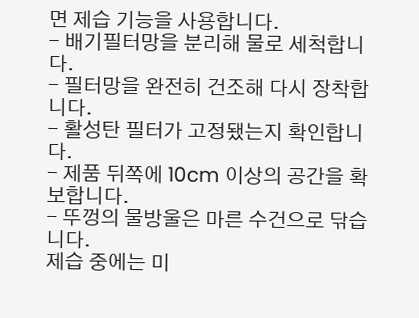면 제습 기능을 사용합니다.
- 배기필터망을 분리해 물로 세척합니다.
- 필터망을 완전히 건조해 다시 장착합니다.
- 활성탄 필터가 고정됐는지 확인합니다.
- 제품 뒤쪽에 10cm 이상의 공간을 확보합니다.
- 뚜껑의 물방울은 마른 수건으로 닦습니다.
제습 중에는 미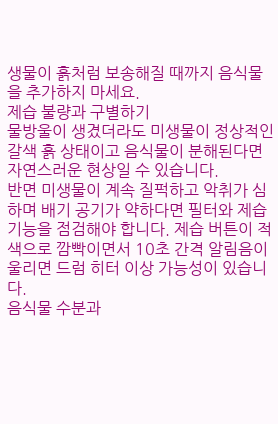생물이 흙처럼 보송해질 때까지 음식물을 추가하지 마세요.
제습 불량과 구별하기
물방울이 생겼더라도 미생물이 정상적인 갈색 흙 상태이고 음식물이 분해된다면 자연스러운 현상일 수 있습니다.
반면 미생물이 계속 질퍽하고 악취가 심하며 배기 공기가 약하다면 필터와 제습 기능을 점검해야 합니다. 제습 버튼이 적색으로 깜빡이면서 10초 간격 알림음이 울리면 드럼 히터 이상 가능성이 있습니다.
음식물 수분과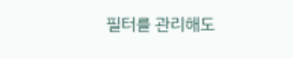필터를 관리해도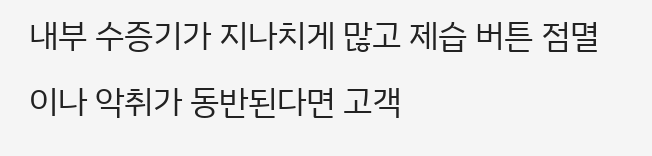내부 수증기가 지나치게 많고 제습 버튼 점멸이나 악취가 동반된다면 고객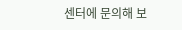센터에 문의해 보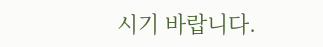시기 바랍니다.